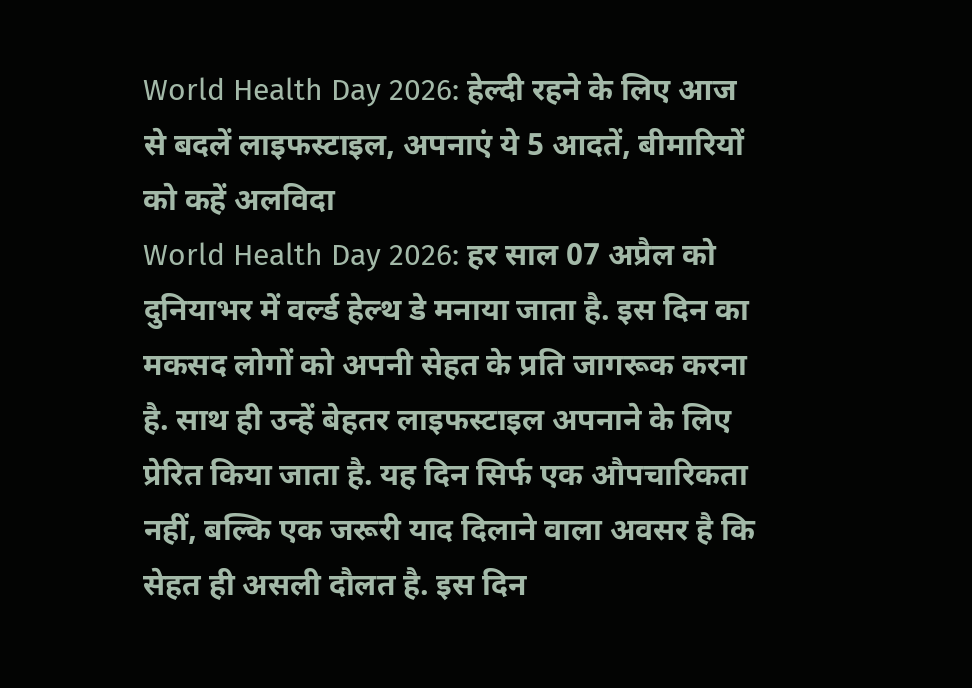World Health Day 2026: हेल्दी रहने के लिए आज से बदलें लाइफस्टाइल, अपनाएं ये 5 आदतें, बीमारियों को कहें अलविदा
World Health Day 2026: हर साल 07 अप्रैल को दुनियाभर में वर्ल्ड हेल्थ डे मनाया जाता है. इस दिन का मकसद लोगों को अपनी सेहत के प्रति जागरूक करना है. साथ ही उन्हें बेहतर लाइफस्टाइल अपनाने के लिए प्रेरित किया जाता है. यह दिन सिर्फ एक औपचारिकता नहीं, बल्कि एक जरूरी याद दिलाने वाला अवसर है कि सेहत ही असली दौलत है. इस दिन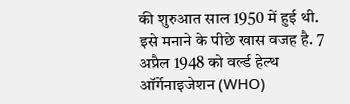की शुरुआत साल 1950 में हुई थी. इसे मनाने के पीछे खास वजह है. 7 अप्रैल 1948 को वर्ल्ड हेल्थ ऑर्गेनाइजेशन (WHO)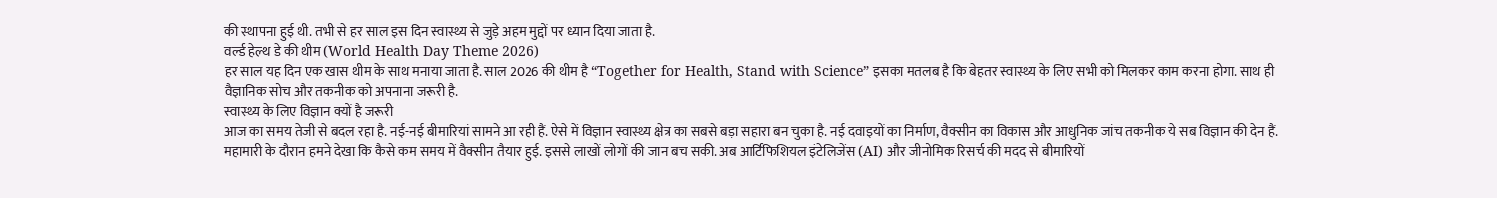की स्थापना हुई थी. तभी से हर साल इस दिन स्वास्थ्य से जुड़े अहम मुद्दों पर ध्यान दिया जाता है.
वर्ल्ड हेल्थ डे की थीम (World Health Day Theme 2026)
हर साल यह दिन एक खास थीम के साथ मनाया जाता है. साल 2026 की थीम है “Together for Health, Stand with Science” इसका मतलब है कि बेहतर स्वास्थ्य के लिए सभी को मिलकर काम करना होगा. साथ ही वैज्ञानिक सोच और तकनीक को अपनाना जरूरी है.
स्वास्थ्य के लिए विज्ञान क्यों है जरूरी
आज का समय तेजी से बदल रहा है. नई-नई बीमारियां सामने आ रही हैं. ऐसे में विज्ञान स्वास्थ्य क्षेत्र का सबसे बड़ा सहारा बन चुका है. नई दवाइयों का निर्माण, वैक्सीन का विकास और आधुनिक जांच तकनीक ये सब विज्ञान की देन हैं. महामारी के दौरान हमने देखा कि कैसे कम समय में वैक्सीन तैयार हुई. इससे लाखों लोगों की जान बच सकी. अब आर्टिफिशियल इंटेलिजेंस (AI) और जीनोमिक रिसर्च की मदद से बीमारियों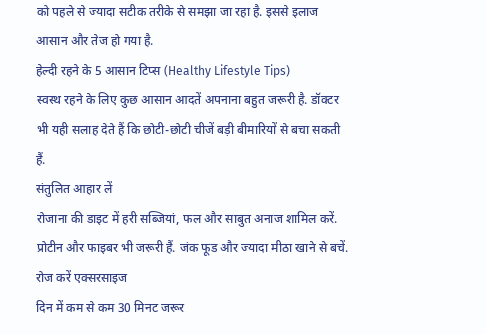को पहले से ज्यादा सटीक तरीके से समझा जा रहा है. इससे इलाज आसान और तेज हो गया है.
हेल्दी रहने के 5 आसान टिप्स (Healthy Lifestyle Tips)
स्वस्थ रहने के लिए कुछ आसान आदतें अपनाना बहुत जरूरी है. डॉक्टर भी यही सलाह देते हैं कि छोटी-छोटी चीजें बड़ी बीमारियों से बचा सकती हैं.
संतुलित आहार लें
रोजाना की डाइट में हरी सब्जियां, फल और साबुत अनाज शामिल करें. प्रोटीन और फाइबर भी जरूरी हैं. जंक फूड और ज्यादा मीठा खाने से बचें.
रोज करें एक्सरसाइज
दिन में कम से कम 30 मिनट जरूर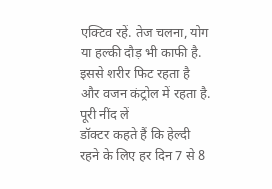एक्टिव रहें. तेज चलना, योग या हल्की दौड़ भी काफी है. इससे शरीर फिट रहता है और वजन कंट्रोल में रहता है.
पूरी नींद लें
डॉक्टर कहते हैं कि हेल्दी रहने के लिए हर दिन 7 से 8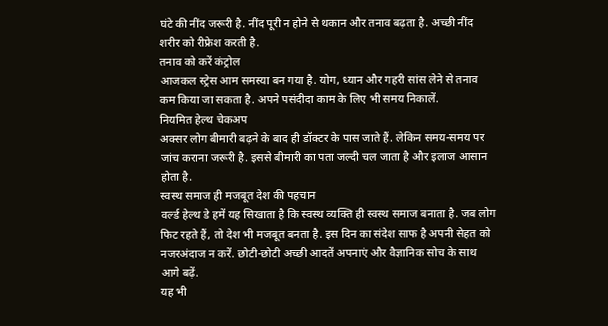घंटे की नींद जरूरी है. नींद पूरी न होने से थकान और तनाव बढ़ता है. अच्छी नींद शरीर को रीफ्रेश करती है.
तनाव को करें कंट्रोल
आजकल स्ट्रेस आम समस्या बन गया है. योग, ध्यान और गहरी सांस लेने से तनाव कम किया जा सकता है. अपने पसंदीदा काम के लिए भी समय निकालें.
नियमित हेल्थ चेकअप
अक्सर लोग बीमारी बढ़ने के बाद ही डॉक्टर के पास जाते हैं. लेकिन समय-समय पर जांच कराना जरूरी है. इससे बीमारी का पता जल्दी चल जाता है और इलाज आसान होता है.
स्वस्थ समाज ही मजबूत देश की पहचान
वर्ल्ड हेल्थ डे हमें यह सिखाता है कि स्वस्थ व्यक्ति ही स्वस्थ समाज बनाता है. जब लोग फिट रहते हैं, तो देश भी मजबूत बनता है. इस दिन का संदेश साफ है अपनी सेहत को नजरअंदाज न करें. छोटी-छोटी अच्छी आदतें अपनाएं और वैज्ञानिक सोच के साथ आगे बढ़ें.
यह भी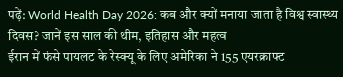पढ़ें: World Health Day 2026: कब और क्यों मनाया जाता है विश्व स्वास्थ्य दिवस? जानें इस साल की थीम, इतिहास और महत्व
ईरान में फंसे पायलट के रेस्क्यू के लिए अमेरिका ने 155 एयरक्राफ्ट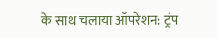के साथ चलाया ऑपरेशन: ट्रंप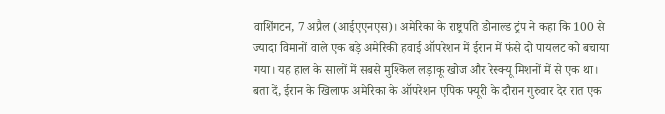वाशिंगटन, 7 अप्रैल (आईएएनएस)। अमेरिका के राष्ट्रपति डोनाल्ड ट्रंप ने कहा कि 100 से ज्यादा विमानों वाले एक बड़े अमेरिकी हवाई ऑपरेशन में ईरान में फंसे दो पायलट को बचाया गया। यह हाल के सालों में सबसे मुश्किल लड़ाकू खोज और रेस्क्यू मिशनों में से एक था।
बता दें, ईरान के खिलाफ अमेरिका के ऑपरेशन एपिक फ्यूरी के दौरान गुरुवार देर रात एक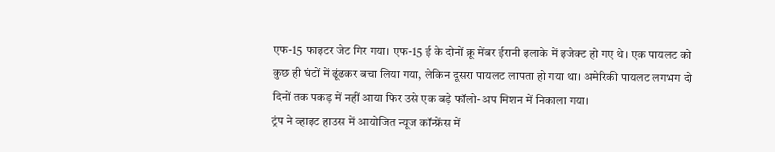एफ-15 फाइटर जेट गिर गया। एफ-15 ई के दोनों क्रू मेंबर ईरानी इलाके में इजेक्ट हो गए थे। एक पायलट को कुछ ही घंटों में ढूंढकर बचा लिया गया, लेकिन दूसरा पायलट लापता हो गया था। अमेरिकी पायलट लगभग दो दिनों तक पकड़ में नहीं आया फिर उसे एक बड़े फॉलो-अप मिशन में निकाला गया।
ट्रंप ने व्हाइट हाउस में आयोजित न्यूज कॉन्फ्रेंस में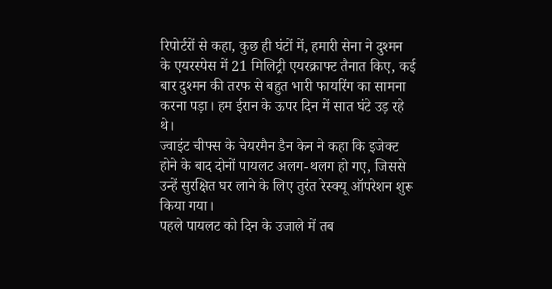रिपोर्टरों से कहा, कुछ ही घंटों में, हमारी सेना ने दुश्मन के एयरस्पेस में 21 मिलिट्री एयरक्राफ्ट तैनात किए, कई बार दुश्मन की तरफ से बहुत भारी फायरिंग का सामना करना पड़ा। हम ईरान के ऊपर दिन में सात घंटे उड़ रहे थे।
ज्वाइंट चीफ्स के चेयरमैन डैन केन ने कहा कि इजेक्ट होने के बाद दोनों पायलट अलग-थलग हो गए, जिससे उन्हें सुरक्षित घर लाने के लिए तुरंत रेस्क्यू ऑपरेशन शुरू किया गया।
पहले पायलट को दिन के उजाले में तब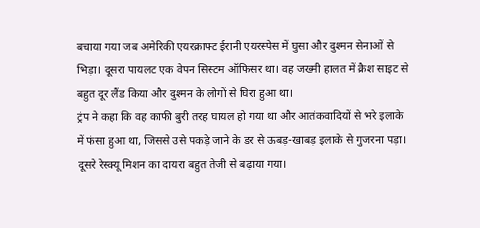बचाया गया जब अमेरिकी एयरक्राफ्ट ईरानी एयरस्पेस में घुसा और दुश्मन सेनाओं से भिड़ा। दूसरा पायलट एक वेपन सिस्टम ऑफिसर था। वह जख्मी हालत में क्रैश साइट से बहुत दूर लैंड किया और दुश्मन के लोगों से घिरा हुआ था।
ट्रंप ने कहा कि वह काफी बुरी तरह घायल हो गया था और आतंकवादियों से भरे इलाके में फंसा हुआ था, जिससे उसे पकड़े जाने के डर से ऊबड़-खाबड़ इलाके से गुजरना पड़ा।
दूसरे रेस्क्यू मिशन का दायरा बहुत तेजी से बढ़ाया गया।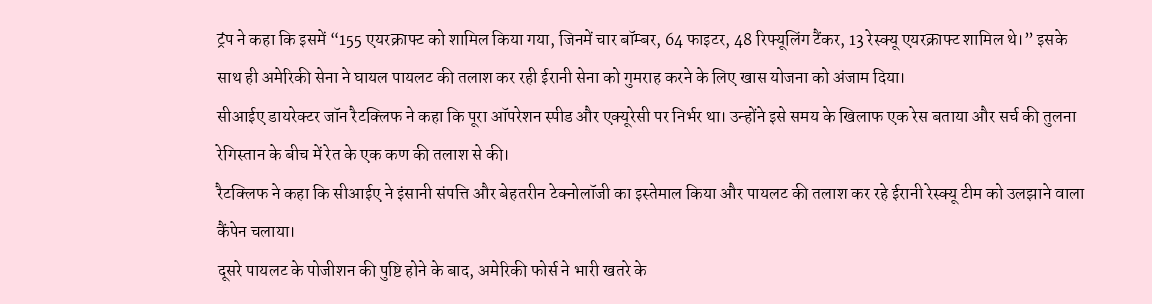ट्रंप ने कहा कि इसमें “155 एयरक्राफ्ट को शामिल किया गया, जिनमें चार बॉम्बर, 64 फाइटर, 48 रिफ्यूलिंग टैंकर, 13 रेस्क्यू एयरक्राफ्ट शामिल थे।” इसके साथ ही अमेरिकी सेना ने घायल पायलट की तलाश कर रही ईरानी सेना को गुमराह करने के लिए खास योजना को अंजाम दिया।
सीआईए डायरेक्टर जॉन रैटक्लिफ ने कहा कि पूरा ऑपरेशन स्पीड और एक्यूरेसी पर निर्भर था। उन्होंने इसे समय के खिलाफ एक रेस बताया और सर्च की तुलना रेगिस्तान के बीच में रेत के एक कण की तलाश से की।
रैटक्लिफ ने कहा कि सीआईए ने इंसानी संपत्ति और बेहतरीन टेक्नोलॉजी का इस्तेमाल किया और पायलट की तलाश कर रहे ईरानी रेस्क्यू टीम को उलझाने वाला कैंपेन चलाया।
दूसरे पायलट के पोजीशन की पुष्टि होने के बाद, अमेरिकी फोर्स ने भारी खतरे के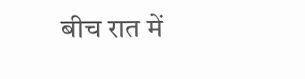बीच रात में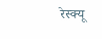रेस्क्यू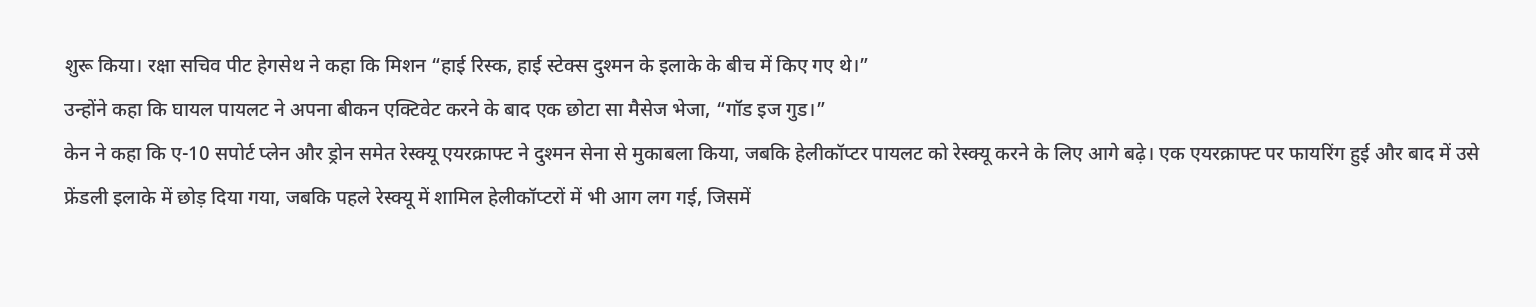शुरू किया। रक्षा सचिव पीट हेगसेथ ने कहा कि मिशन “हाई रिस्क, हाई स्टेक्स दुश्मन के इलाके के बीच में किए गए थे।”
उन्होंने कहा कि घायल पायलट ने अपना बीकन एक्टिवेट करने के बाद एक छोटा सा मैसेज भेजा, “गॉड इज गुड।”
केन ने कहा कि ए-10 सपोर्ट प्लेन और ड्रोन समेत रेस्क्यू एयरक्राफ्ट ने दुश्मन सेना से मुकाबला किया, जबकि हेलीकॉप्टर पायलट को रेस्क्यू करने के लिए आगे बढ़े। एक एयरक्राफ्ट पर फायरिंग हुई और बाद में उसे फ्रेंडली इलाके में छोड़ दिया गया, जबकि पहले रेस्क्यू में शामिल हेलीकॉप्टरों में भी आग लग गई, जिसमें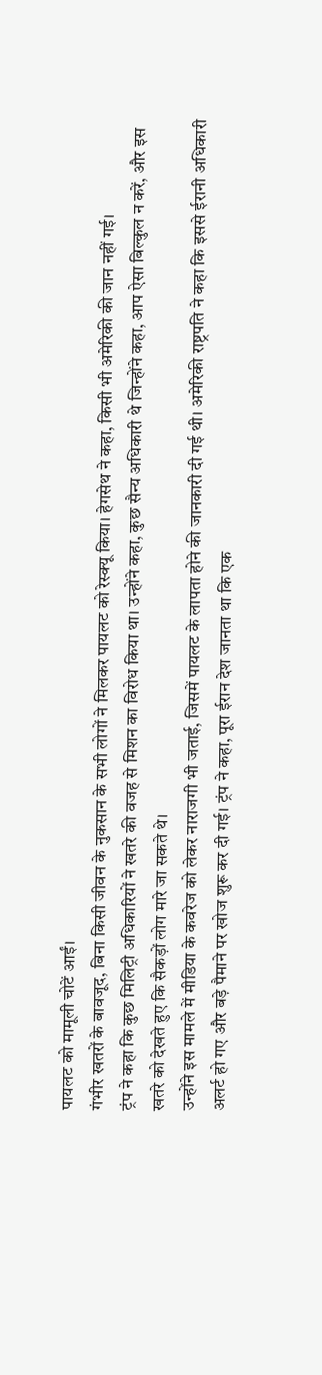पायलट को मामूली चोटें आईं।
गंभीर खतरों के बावजूद, बिना किसी जीवन के नुकसान के सभी लोगों ने मिलकर पायलट को रेस्क्यू किया। हेगसेथ ने कहा, किसी भी अमेरिकी की जान नहीं गई।
ट्रंप ने कहा कि कुछ मिलिट्री अधिकारियों ने खतरे की वजह से मिशन का विरोध किया था। उन्होंने कहा, कुछ सैन्य अधिकारी थे जिन्होंने कहा, आप ऐसा बिल्कुल न करें, और इस खतरे को देखते हुए कि सैकड़ों लोग मारे जा सकते थे।
उन्होंने इस मामले में मीडिया के कवरेज को लेकर नाराजगी भी जताई, जिसमें पायलट के लापता होने की जानकारी दी गई थी। अमेरिकी राष्ट्रपति ने कहा कि इससे ईरानी अधिकारी अलर्ट हो गए और बड़े पैमाने पर खोज शुरू कर दी गई। ट्रंप ने कहा, पूरा ईरान देश जानता था कि एक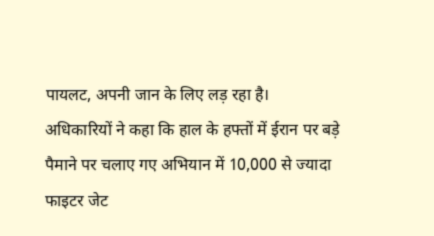पायलट, अपनी जान के लिए लड़ रहा है।
अधिकारियों ने कहा कि हाल के हफ्तों में ईरान पर बड़े पैमाने पर चलाए गए अभियान में 10,000 से ज्यादा फाइटर जेट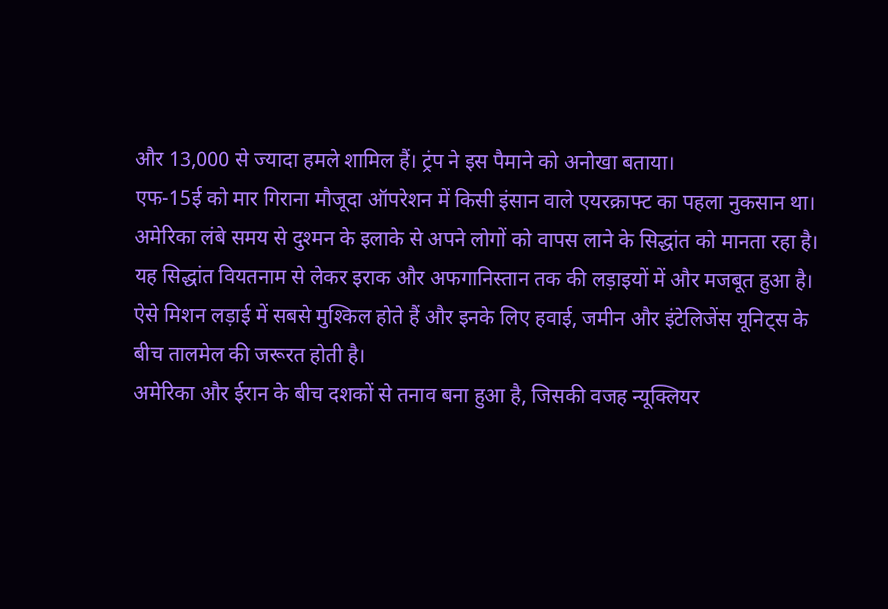और 13,000 से ज्यादा हमले शामिल हैं। ट्रंप ने इस पैमाने को अनोखा बताया।
एफ-15ई को मार गिराना मौजूदा ऑपरेशन में किसी इंसान वाले एयरक्राफ्ट का पहला नुकसान था।
अमेरिका लंबे समय से दुश्मन के इलाके से अपने लोगों को वापस लाने के सिद्धांत को मानता रहा है। यह सिद्धांत वियतनाम से लेकर इराक और अफगानिस्तान तक की लड़ाइयों में और मजबूत हुआ है। ऐसे मिशन लड़ाई में सबसे मुश्किल होते हैं और इनके लिए हवाई, जमीन और इंटेलिजेंस यूनिट्स के बीच तालमेल की जरूरत होती है।
अमेरिका और ईरान के बीच दशकों से तनाव बना हुआ है, जिसकी वजह न्यूक्लियर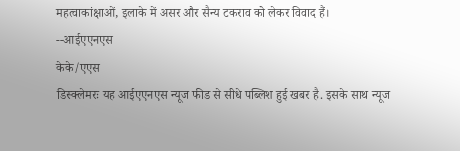महत्वाकांक्षाओं, इलाके में असर और सैन्य टकराव को लेकर विवाद हैं।
--आईएएनएस
केके/एएस
डिस्क्लेमरः यह आईएएनएस न्यूज फीड से सीधे पब्लिश हुई खबर है. इसके साथ न्यूज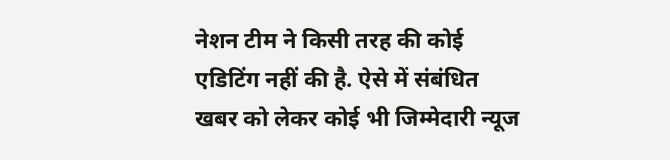नेशन टीम ने किसी तरह की कोई एडिटिंग नहीं की है. ऐसे में संबंधित खबर को लेकर कोई भी जिम्मेदारी न्यूज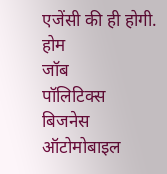एजेंसी की ही होगी.
होम
जॉब
पॉलिटिक्स
बिजनेस
ऑटोमोबाइल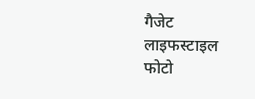गैजेट
लाइफस्टाइल
फोटो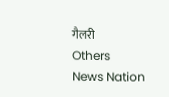गैलरी
Others
News Nation